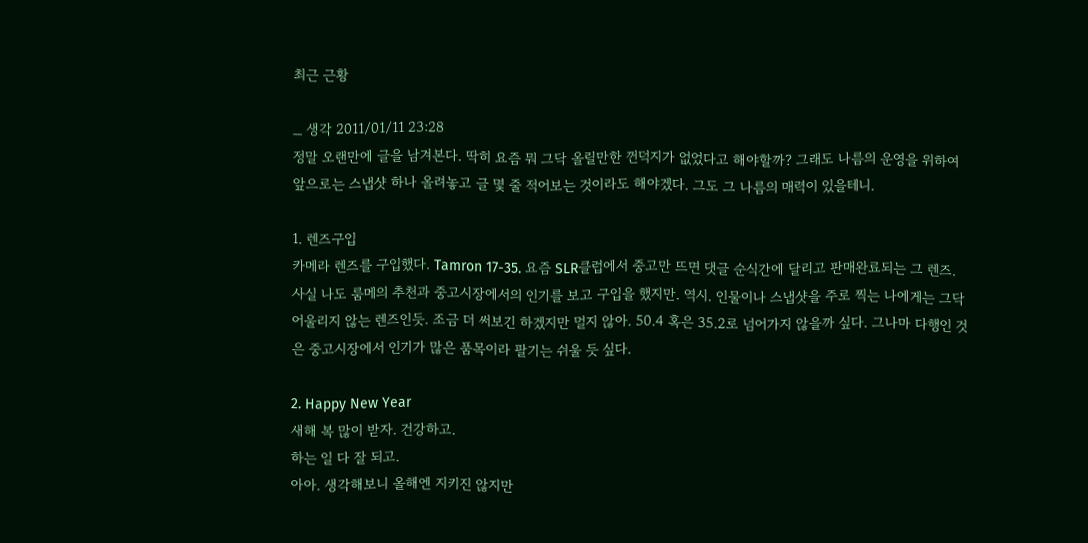최근 근황

_ 생각 2011/01/11 23:28
정말 오랜만에 글을 남겨본다. 딱히 요즘 뭐 그닥 올릴만한 껀덕지가 없었다고 해야할까? 그래도 나름의 운영을 위하여 앞으로는 스냅샷 하나 올려놓고 글 몇 줄 적어보는 것이라도 해야겠다. 그도 그 나름의 매력이 있을테니.

1. 렌즈구입
카메라 렌즈를 구입했다. Tamron 17-35. 요즘 SLR클럽에서 중고만 뜨면 댓글 순식간에 달리고 판매완료되는 그 렌즈. 사실 나도 룸메의 추천과 중고시장에서의 인기를 보고 구입을 했지만. 역시. 인물이나 스냅샷을 주로 찍는 나에게는 그닥 어울리지 않는 렌즈인듯. 조금 더 써보긴 하겠지만 멀지 않아. 50.4 혹은 35.2로 넘어가지 않을까 싶다. 그나마 다행인 것은 중고시장에서 인기가 많은 품목이라 팔기는 쉬울 듯 싶다.

2. Happy New Year
새해 복 많이 받자. 건강하고.
하는 일 다 잘 되고.
아아. 생각해보니 올해엔 지키진 않지만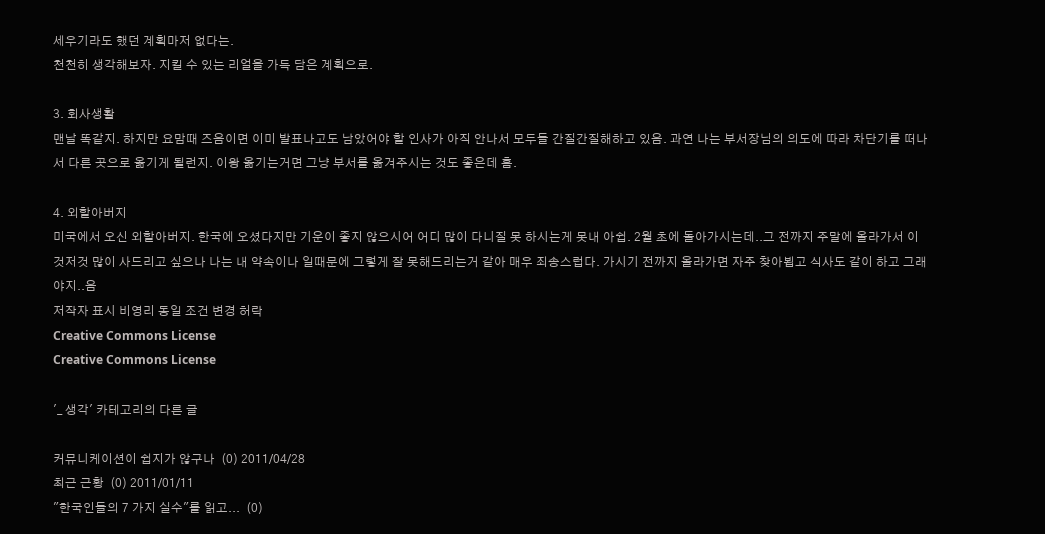세우기라도 했던 계획마저 없다는.
천천히 생각해보자. 지킬 수 있는 리얼을 가득 담은 계획으로.

3. 회사생활
맨날 똑같지. 하지만 요맘때 즈음이면 이미 발표나고도 남았어야 할 인사가 아직 안나서 모두들 간질간질해하고 있음. 과연 나는 부서장님의 의도에 따라 차단기를 떠나서 다른 곳으로 옮기게 될런지. 이왕 옮기는거면 그냥 부서를 옮겨주시는 것도 좋은데 흠.

4. 외할아버지
미국에서 오신 외할아버지. 한국에 오셨다지만 기운이 좋지 않으시어 어디 많이 다니질 못 하시는게 못내 아쉽. 2월 초에 돌아가시는데..그 전까지 주말에 올라가서 이것저것 많이 사드리고 싶으나 나는 내 약속이나 일때문에 그렇게 잘 못해드리는거 같아 매우 죄송스럽다. 가시기 전까지 올라가면 자주 찾아뵙고 식사도 같이 하고 그래야지..음
저작자 표시 비영리 동일 조건 변경 허락
Creative Commons License
Creative Commons License

'_ 생각' 카테고리의 다른 글

커뮤니케이션이 쉽지가 않구나  (0) 2011/04/28
최근 근황  (0) 2011/01/11
"한국인들의 7 가지 실수"를 읽고...  (0)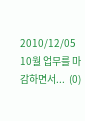2010/12/05
10월 업무를 마감하면서...  (0)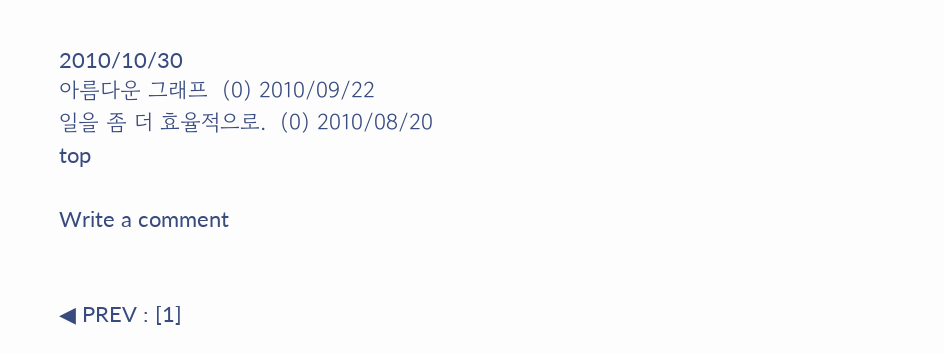2010/10/30
아름다운 그래프  (0) 2010/09/22
일을 좀 더 효율적으로.  (0) 2010/08/20
top

Write a comment


◀ PREV : [1]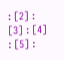: [2] : [3] : [4] : [5] :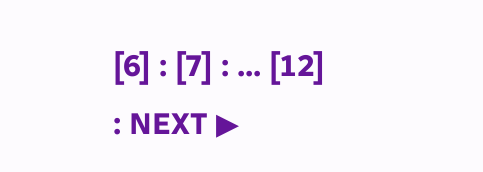[6] : [7] : ... [12] : NEXT ▶